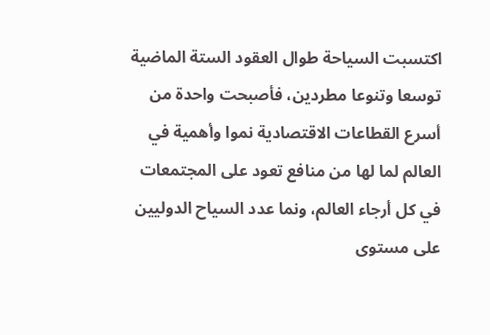اكتسبت السياحة طوال العقود الستة الماضية توسعا وتنوعا مطردين، فأصبحت واحدة من أسرع القطاعات الاقتصادية نموا وأهمية في العالم لما لها من منافع تعود على المجتمعات في كل أرجاء العالم، ونما عدد السياح الدوليين على مستوى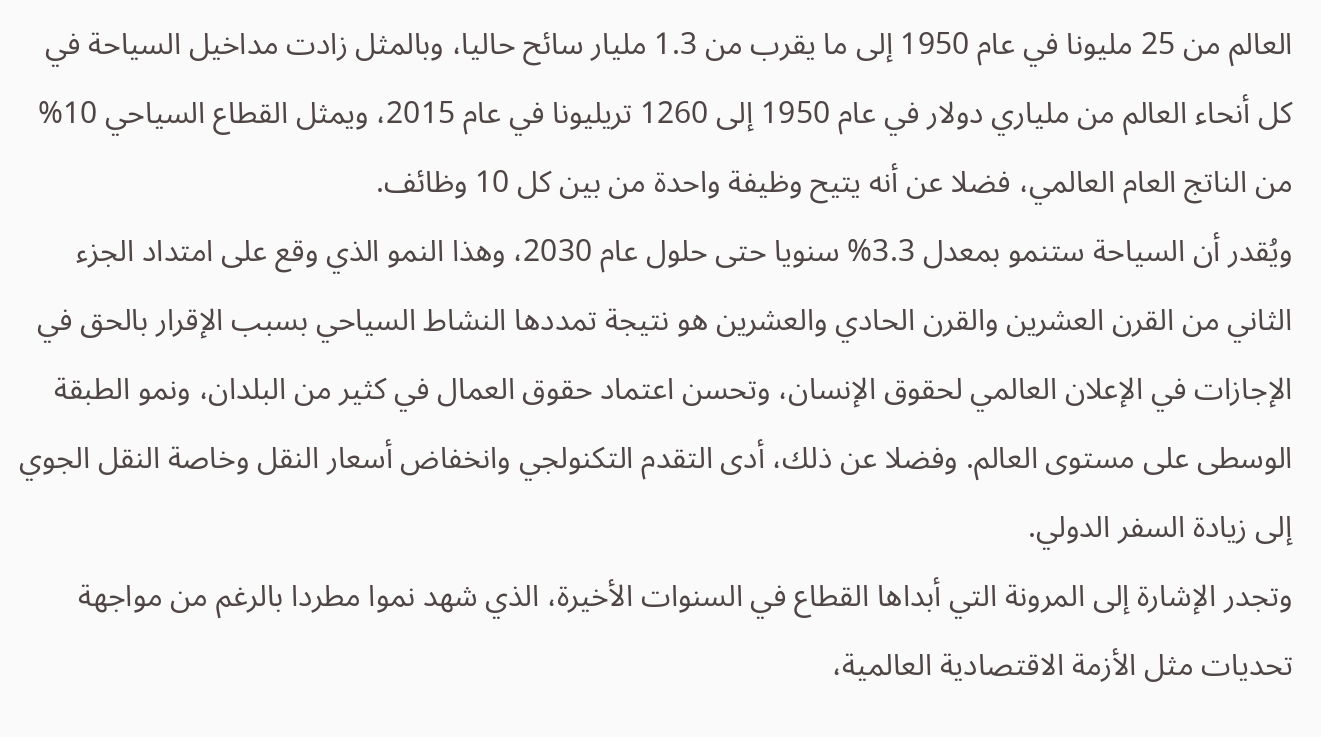العالم من 25 مليونا في عام 1950 إلى ما يقرب من 1.3 مليار سائح حاليا، وبالمثل زادت مداخيل السياحة في كل أنحاء العالم من ملياري دولار في عام 1950 إلى 1260 تريليونا في عام 2015، ويمثل القطاع السياحي 10% من الناتج العام العالمي، فضلا عن أنه يتيح وظيفة واحدة من بين كل 10 وظائف.
ويُقدر أن السياحة ستنمو بمعدل 3.3% سنويا حتى حلول عام 2030، وهذا النمو الذي وقع على امتداد الجزء الثاني من القرن العشرين والقرن الحادي والعشرين هو نتيجة تمددها النشاط السياحي بسبب الإقرار بالحق في الإجازات في الإعلان العالمي لحقوق الإنسان، وتحسن اعتماد حقوق العمال في كثير من البلدان، ونمو الطبقة الوسطى على مستوى العالم. وفضلا عن ذلك، أدى التقدم التكنولجي وانخفاض أسعار النقل وخاصة النقل الجوي إلى زيادة السفر الدولي.
وتجدر الإشارة إلى المرونة التي أبداها القطاع في السنوات الأخيرة، الذي شهد نموا مطردا بالرغم من مواجهة تحديات مثل الأزمة الاقتصادية العالمية،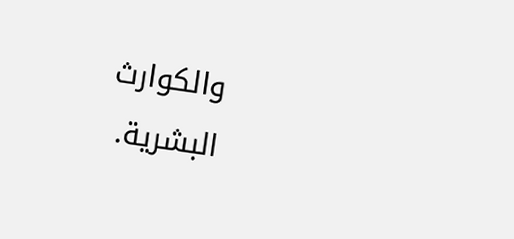والكوارث البشرية.